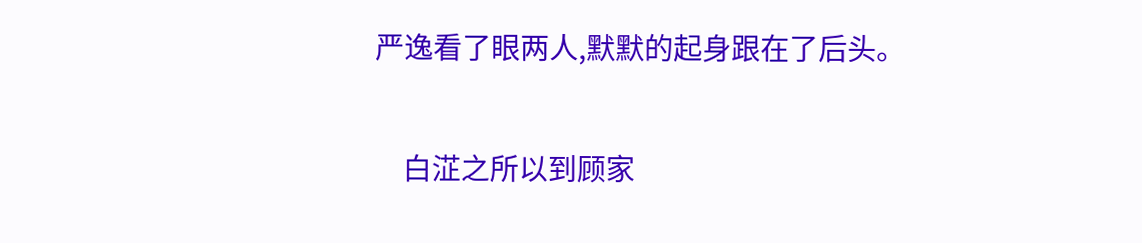严逸看了眼两人,默默的起身跟在了后头。

    白淽之所以到顾家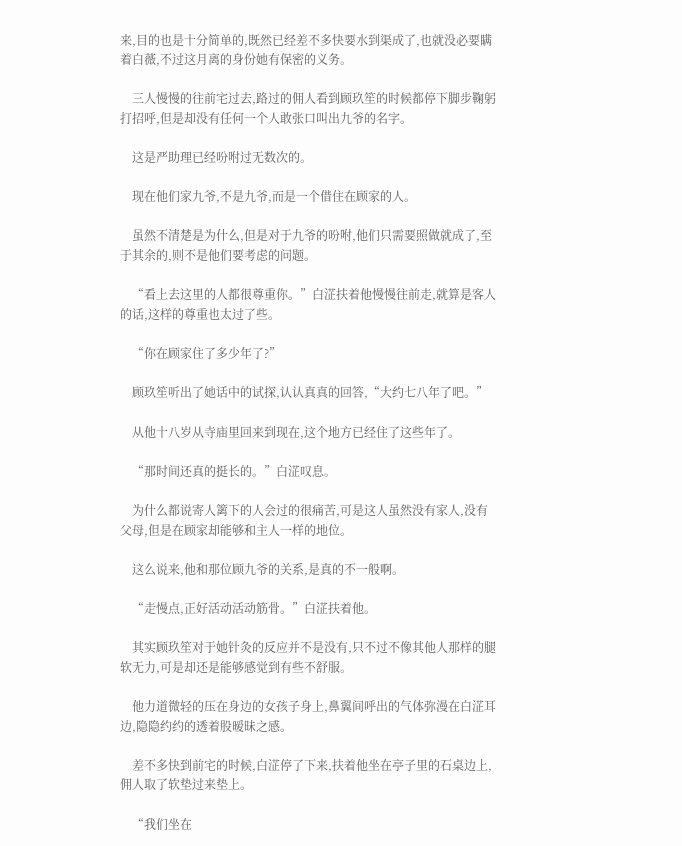来,目的也是十分简单的,既然已经差不多快要水到渠成了,也就没必要瞒着白薇,不过这月离的身份她有保密的义务。

    三人慢慢的往前宅过去,路过的佣人看到顾玖笙的时候都停下脚步鞠躬打招呼,但是却没有任何一个人敢张口叫出九爷的名字。

    这是严助理已经吩咐过无数次的。

    现在他们家九爷,不是九爷,而是一个借住在顾家的人。

    虽然不清楚是为什么,但是对于九爷的吩咐,他们只需要照做就成了,至于其余的,则不是他们要考虑的问题。

    “看上去这里的人都很尊重你。”白淽扶着他慢慢往前走,就算是客人的话,这样的尊重也太过了些。

    “你在顾家住了多少年了?”

    顾玖笙听出了她话中的试探,认认真真的回答,“大约七八年了吧。”

    从他十八岁从寺庙里回来到现在,这个地方已经住了这些年了。

    “那时间还真的挺长的。”白淽叹息。

    为什么都说寄人篱下的人会过的很痛苦,可是这人虽然没有家人,没有父母,但是在顾家却能够和主人一样的地位。

    这么说来,他和那位顾九爷的关系,是真的不一般啊。

    “走慢点,正好活动活动筋骨。”白淽扶着他。

    其实顾玖笙对于她针灸的反应并不是没有,只不过不像其他人那样的腿软无力,可是却还是能够感觉到有些不舒服。

    他力道微轻的压在身边的女孩子身上,鼻翼间呼出的气体弥漫在白淽耳边,隐隐约约的透着股暧昧之感。

    差不多快到前宅的时候,白淽停了下来,扶着他坐在亭子里的石桌边上,佣人取了软垫过来垫上。

    “我们坐在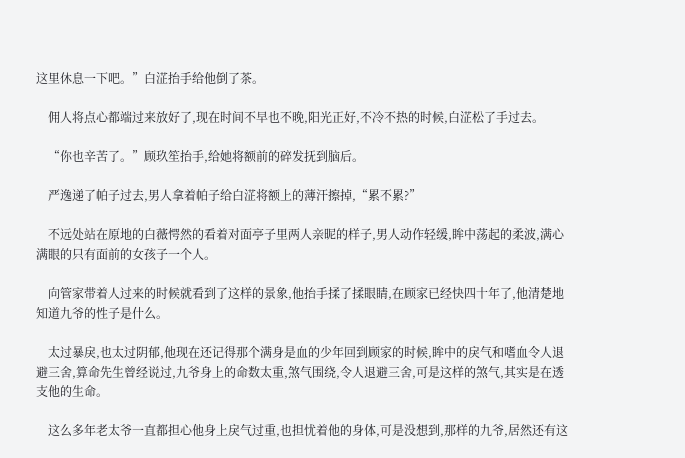这里休息一下吧。”白淽抬手给他倒了茶。

    佣人将点心都端过来放好了,现在时间不早也不晚,阳光正好,不冷不热的时候,白淽松了手过去。

    “你也辛苦了。”顾玖笙抬手,给她将额前的碎发抚到脑后。

    严逸递了帕子过去,男人拿着帕子给白淽将额上的薄汗擦掉,“累不累?”

    不远处站在原地的白薇愕然的看着对面亭子里两人亲昵的样子,男人动作轻缓,眸中荡起的柔波,满心满眼的只有面前的女孩子一个人。

    向管家带着人过来的时候就看到了这样的景象,他抬手揉了揉眼睛,在顾家已经快四十年了,他清楚地知道九爷的性子是什么。

    太过暴戾,也太过阴郁,他现在还记得那个满身是血的少年回到顾家的时候,眸中的戾气和嗜血令人退避三舍,算命先生曾经说过,九爷身上的命数太重,煞气围绕,令人退避三舍,可是这样的煞气,其实是在透支他的生命。

    这么多年老太爷一直都担心他身上戾气过重,也担忧着他的身体,可是没想到,那样的九爷,居然还有这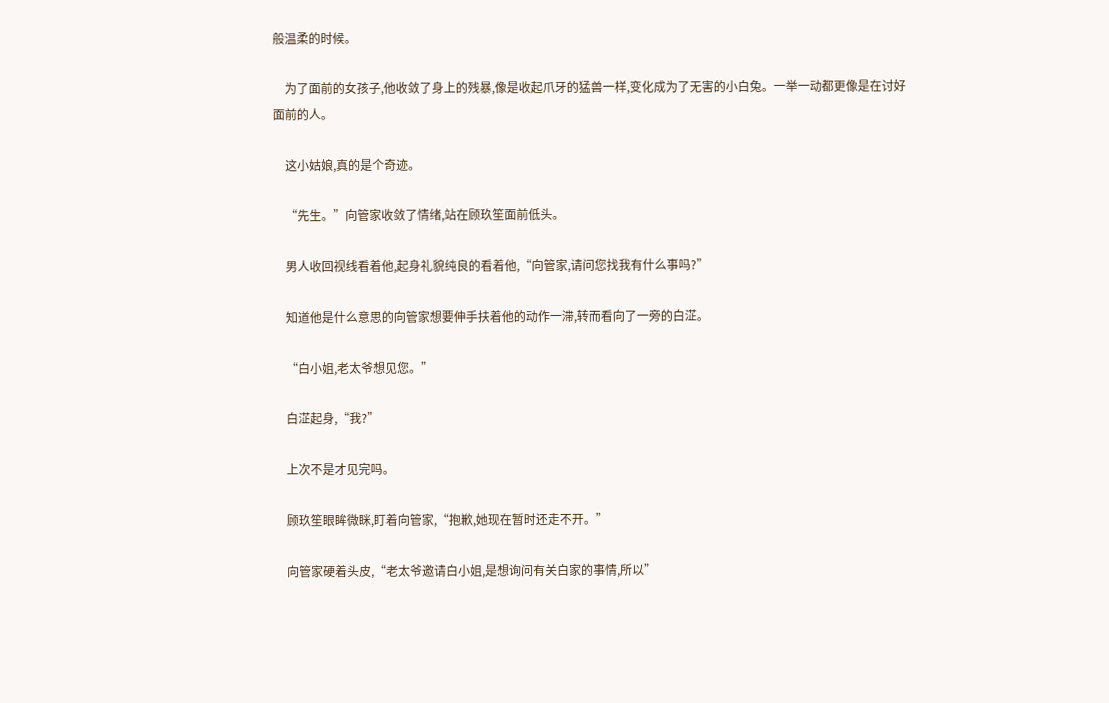般温柔的时候。

    为了面前的女孩子,他收敛了身上的残暴,像是收起爪牙的猛兽一样,变化成为了无害的小白兔。一举一动都更像是在讨好面前的人。

    这小姑娘,真的是个奇迹。

    “先生。”向管家收敛了情绪,站在顾玖笙面前低头。

    男人收回视线看着他,起身礼貌纯良的看着他,“向管家,请问您找我有什么事吗?”

    知道他是什么意思的向管家想要伸手扶着他的动作一滞,转而看向了一旁的白淽。

    “白小姐,老太爷想见您。”

    白淽起身,“我?”

    上次不是才见完吗。

    顾玖笙眼眸微眯,盯着向管家,“抱歉,她现在暂时还走不开。”

    向管家硬着头皮,“老太爷邀请白小姐,是想询问有关白家的事情,所以”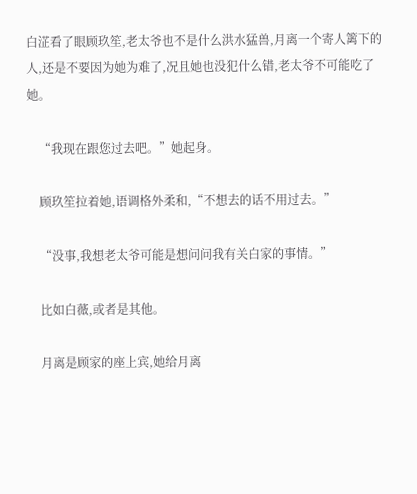白淽看了眼顾玖笙,老太爷也不是什么洪水猛兽,月离一个寄人篱下的人,还是不要因为她为难了,况且她也没犯什么错,老太爷不可能吃了她。

    “我现在跟您过去吧。”她起身。

    顾玖笙拉着她,语调格外柔和,“不想去的话不用过去。”

    “没事,我想老太爷可能是想问问我有关白家的事情。”

    比如白薇,或者是其他。

    月离是顾家的座上宾,她给月离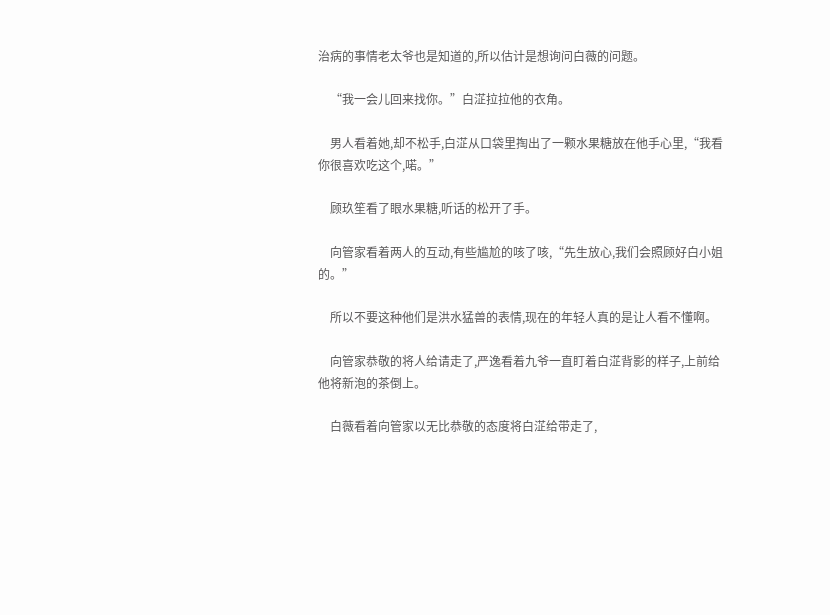治病的事情老太爷也是知道的,所以估计是想询问白薇的问题。

    “我一会儿回来找你。”白淽拉拉他的衣角。

    男人看着她,却不松手,白淽从口袋里掏出了一颗水果糖放在他手心里,“我看你很喜欢吃这个,喏。”

    顾玖笙看了眼水果糖,听话的松开了手。

    向管家看着两人的互动,有些尴尬的咳了咳,“先生放心,我们会照顾好白小姐的。”

    所以不要这种他们是洪水猛兽的表情,现在的年轻人真的是让人看不懂啊。

    向管家恭敬的将人给请走了,严逸看着九爷一直盯着白淽背影的样子,上前给他将新泡的茶倒上。

    白薇看着向管家以无比恭敬的态度将白淽给带走了,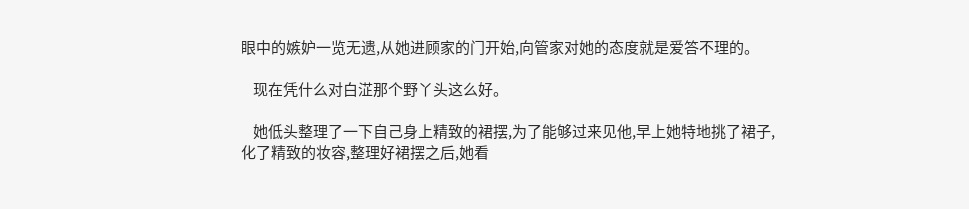眼中的嫉妒一览无遗,从她进顾家的门开始,向管家对她的态度就是爱答不理的。

    现在凭什么对白淽那个野丫头这么好。

    她低头整理了一下自己身上精致的裙摆,为了能够过来见他,早上她特地挑了裙子,化了精致的妆容,整理好裙摆之后,她看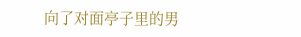向了对面亭子里的男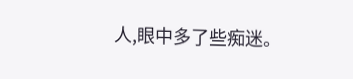人,眼中多了些痴迷。